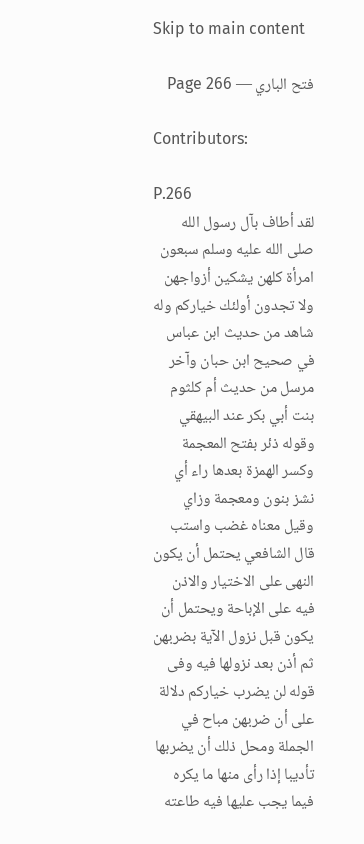Skip to main content

فتح الباري — Page 266

Contributors:

P.266
لقد أطاف بآل رسول الله صلى الله عليه وسلم سبعون امرأة كلهن يشكين أزواجهن ولا تجدون أولئك خياركم وله شاهد من حديث ابن عباس في صحيح ابن حبان وآخر مرسل من حديث أم كلثوم بنت أبي بكر عند البيهقي وقوله ذئر بفتح المعجمة وكسر الهمزة بعدها راء أي نشز بنون ومعجمة وزاي وقيل معناه غضب واستب قال الشافعي يحتمل أن يكون النهى على الاختيار والاذن فيه على الإباحة ويحتمل أن يكون قبل نزول الآية بضربهن ثم أذن بعد نزولها فيه وفى قوله لن يضرب خياركم دلالة على أن ضربهن مباح في الجملة ومحل ذلك أن يضربها تأديبا إذا رأى منها ما يكره فيما يجب عليها فيه طاعته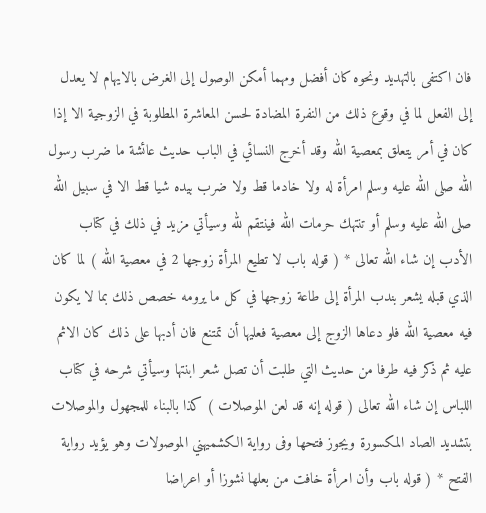فان اكتفى بالتهديد ونحوه كان أفضل ومهما أمكن الوصول إلى الغرض بالايهام لا يعدل إلى الفعل لما في وقوع ذلك من النفرة المضادة لحسن المعاشرة المطلوبة في الزوجية الا إذا كان في أمر يتعلق بمعصية الله وقد أخرج النسائي في الباب حديث عائشة ما ضرب رسول الله صلى الله عليه وسلم امرأة له ولا خادما قط ولا ضرب بيده شيا قط الا في سبيل الله صلى الله عليه وسلم أو تنتهك حرمات الله فينتقم لله وسيأتي مزيد في ذلك في كتاب الأدب إن شاء الله تعالى * ( قوله باب لا تطيع المرأة زوجها 2 في معصية الله ) لما كان الذي قبله يشعر بندب المرأة إلى طاعة زوجها في كل ما يرومه خصص ذلك بما لا يكون فيه معصية الله فلو دعاها الزوج إلى معصية فعليها أن تمتنع فان أدبها على ذلك كان الاثم عليه ثم ذكر فيه طرفا من حديث التي طلبت أن تصل شعر ابنتها وسيأتي شرحه في كتاب اللباس إن شاء الله تعالى ( قوله إنه قد لعن الموصلات ) كذا بالبناء للمجهول والموصلات بتشديد الصاد المكسورة ويجوز فتحها وفى رواية الكشميهني الموصولات وهو يؤيد رواية الفتح * ( قوله باب وأن امرأة خافت من بعلها نشوزا أو اعراضا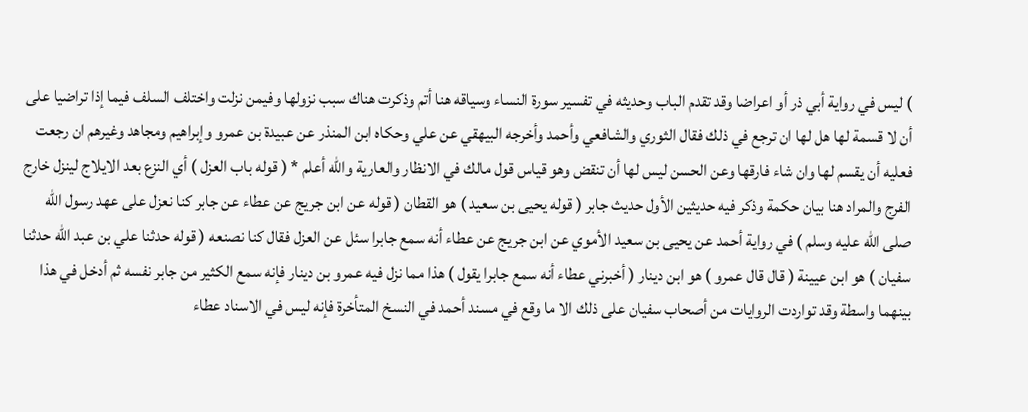) ليس في رواية أبي ذر أو اعراضا وقد تقدم الباب وحديثه في تفسير سورة النساء وسياقه هنا أتم وذكرت هناك سبب نزولها وفيمن نزلت واختلف السلف فيما إذا تراضيا على أن لا قسمة لها هل لها ان ترجع في ذلك فقال الثوري والشافعي وأحمد وأخرجه البيهقي عن علي وحكاه ابن المنذر عن عبيدة بن عمرو وإبراهيم ومجاهد وغيرهم ان رجعت فعليه أن يقسم لها وان شاء فارقها وعن الحسن ليس لها أن تنقض وهو قياس قول مالك في الانظار والعارية والله أعلم * ( قوله باب العزل ) أي النزع بعد الايلاج لينزل خارج الفرج والمراد هنا بيان حكمة وذكر فيه حديثين الأول حديث جابر ( قوله يحيى بن سعيد ) هو القطان ( قوله عن ابن جريج عن عطاء عن جابر كنا نعزل على عهد رسول الله صلى الله عليه وسلم ) في رواية أحمد عن يحيى بن سعيد الأموي عن ابن جريج عن عطاء أنه سمع جابرا سئل عن العزل فقال كنا نصنعه ( قوله حدثنا علي بن عبد الله حدثنا سفيان ) هو ابن عيينة ( قال قال عمرو ) هو ابن دينار ( أخبرني عطاء أنه سمع جابرا يقول ) هذا مما نزل فيه عمرو بن دينار فإنه سمع الكثير من جابر نفسه ثم أدخل في هذا بينهما واسطة وقد تواردت الروايات من أصحاب سفيان على ذلك الا ما وقع في مسند أحمد في النسخ المتأخرة فإنه ليس في الاسناد عطاء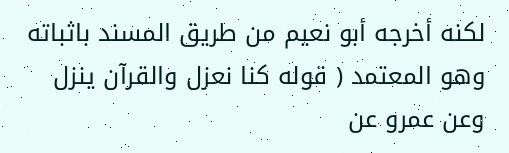لكنه أخرجه أبو نعيم من طريق المسند باثباته وهو المعتمد ( قوله كنا نعزل والقرآن ينزل وعن عمرو عن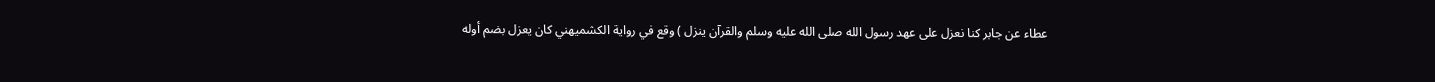عطاء عن جابر كنا نعزل على عهد رسول الله صلى الله عليه وسلم والقرآن ينزل ) وقع في رواية الكشميهني كان يعزل بضم أوله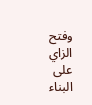وفتح الزاي على البناء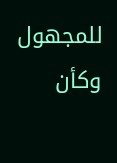للمجهول وكأن